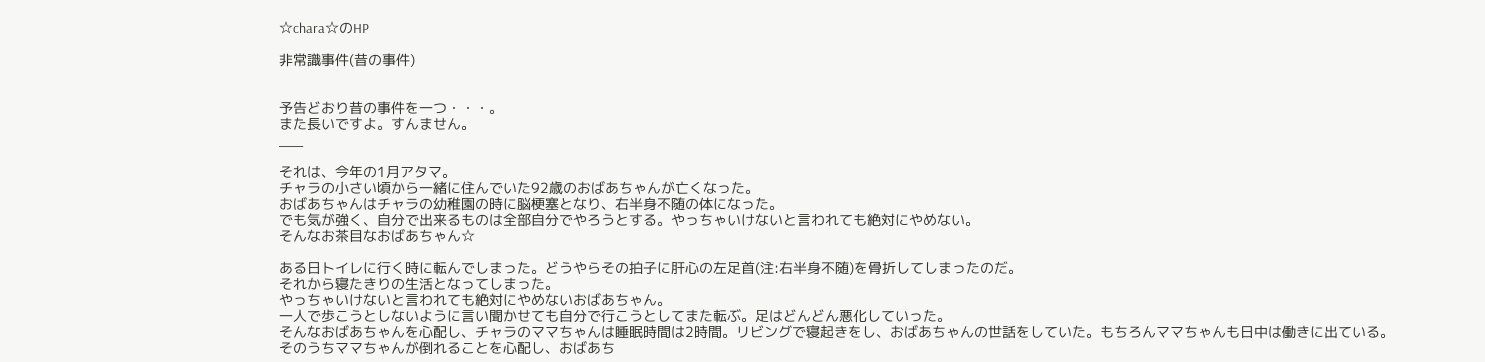☆chara☆のHP

非常識事件(昔の事件)


予告どおり昔の事件を一つ・・・。
また長いですよ。すんません。
___

それは、今年の1月アタマ。
チャラの小さい頃から一緒に住んでいた92歳のおばあちゃんが亡くなった。
おばあちゃんはチャラの幼稚園の時に脳梗塞となり、右半身不随の体になった。
でも気が強く、自分で出来るものは全部自分でやろうとする。やっちゃいけないと言われても絶対にやめない。
そんなお茶目なおばあちゃん☆

ある日トイレに行く時に転んでしまった。どうやらその拍子に肝心の左足首(注:右半身不随)を骨折してしまったのだ。
それから寝たきりの生活となってしまった。
やっちゃいけないと言われても絶対にやめないおばあちゃん。
一人で歩こうとしないように言い聞かせても自分で行こうとしてまた転ぶ。足はどんどん悪化していった。
そんなおばあちゃんを心配し、チャラのママちゃんは睡眠時間は2時間。リビングで寝起きをし、おばあちゃんの世話をしていた。もちろんママちゃんも日中は働きに出ている。
そのうちママちゃんが倒れることを心配し、おばあち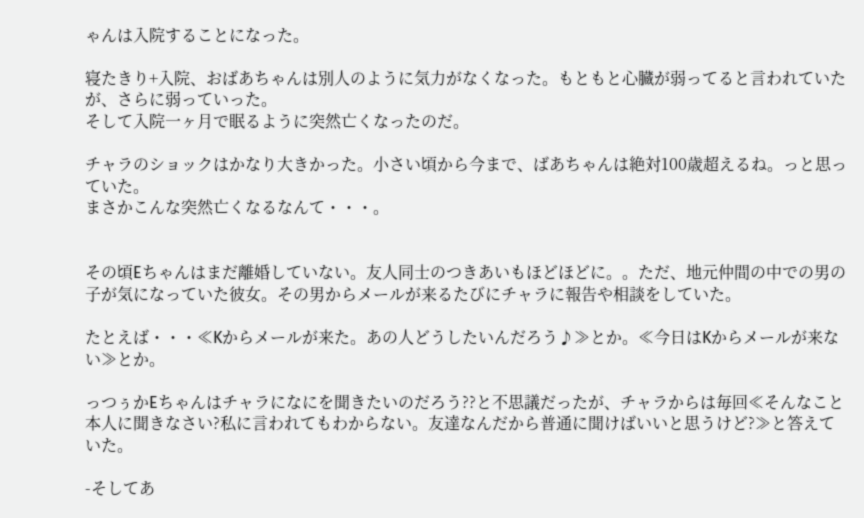ゃんは入院することになった。

寝たきり+入院、おばあちゃんは別人のように気力がなくなった。もともと心臓が弱ってると言われていたが、さらに弱っていった。
そして入院一ヶ月で眠るように突然亡くなったのだ。

チャラのショックはかなり大きかった。小さい頃から今まで、ばあちゃんは絶対100歳超えるね。っと思っていた。
まさかこんな突然亡くなるなんて・・・。


その頃Eちゃんはまだ離婚していない。友人同士のつきあいもほどほどに。。ただ、地元仲間の中での男の子が気になっていた彼女。その男からメールが来るたびにチャラに報告や相談をしていた。

たとえば・・・≪Kからメールが来た。あの人どうしたいんだろう♪≫とか。≪今日はKからメールが来ない≫とか。

っつぅかEちゃんはチャラになにを聞きたいのだろう??と不思議だったが、チャラからは毎回≪そんなこと本人に聞きなさい?私に言われてもわからない。友達なんだから普通に聞けばいいと思うけど?≫と答えていた。

-そしてあ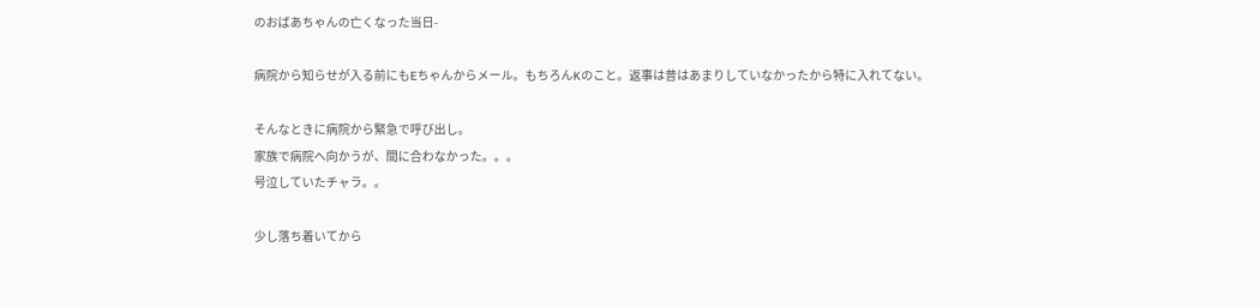のおばあちゃんの亡くなった当日-

病院から知らせが入る前にもEちゃんからメール。もちろんKのこと。返事は昔はあまりしていなかったから特に入れてない。

そんなときに病院から緊急で呼び出し。
家族で病院へ向かうが、間に合わなかった。。。
号泣していたチャラ。。

少し落ち着いてから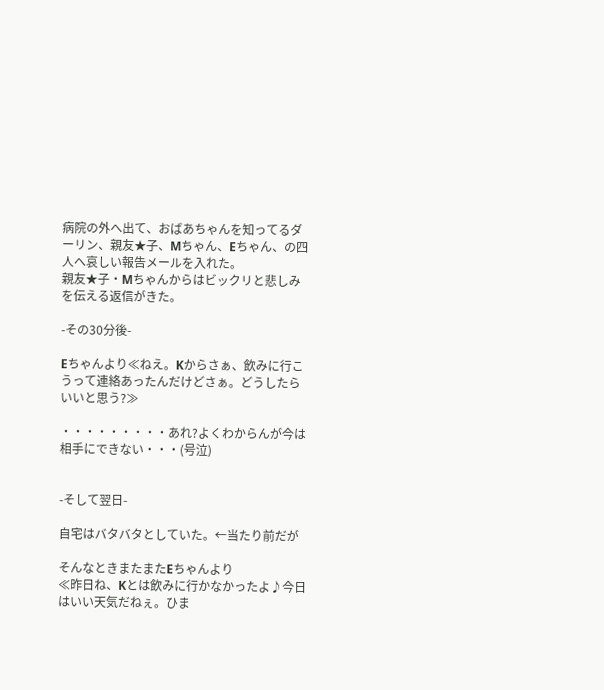病院の外へ出て、おばあちゃんを知ってるダーリン、親友★子、Mちゃん、Eちゃん、の四人へ哀しい報告メールを入れた。
親友★子・Mちゃんからはビックリと悲しみを伝える返信がきた。

-その30分後-

Eちゃんより≪ねえ。Kからさぁ、飲みに行こうって連絡あったんだけどさぁ。どうしたらいいと思う?≫

・・・・・・・・・あれ?よくわからんが今は相手にできない・・・(号泣)


-そして翌日-

自宅はバタバタとしていた。←当たり前だが

そんなときまたまたEちゃんより
≪昨日ね、Kとは飲みに行かなかったよ♪今日はいい天気だねぇ。ひま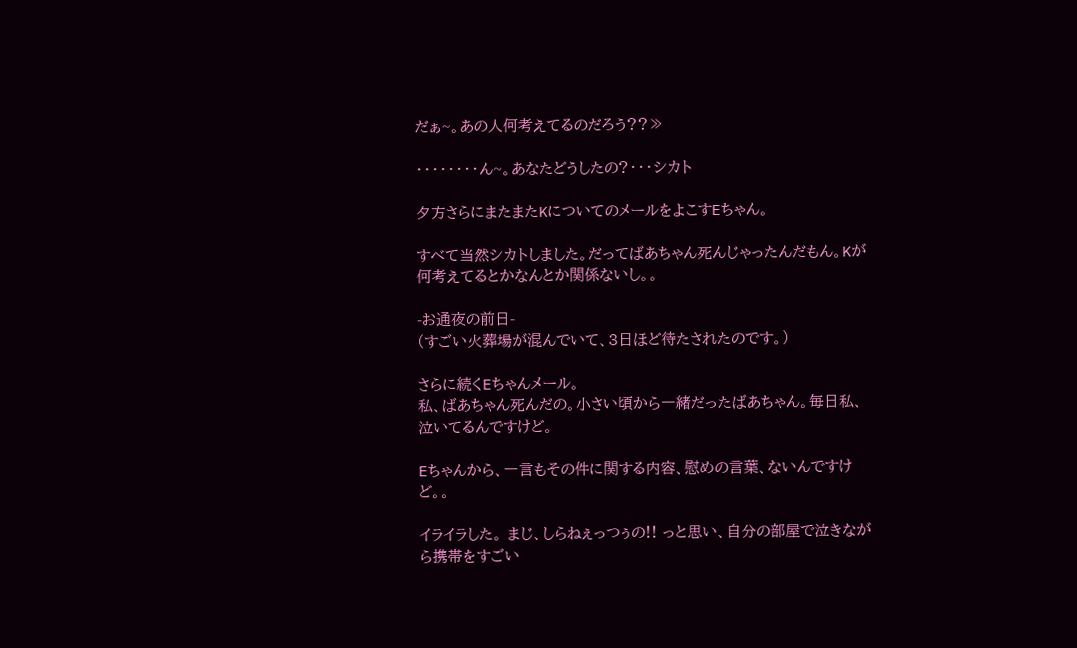だぁ~。あの人何考えてるのだろう??≫

・・・・・・・・ん~。あなたどうしたの?・・・シカト

夕方さらにまたまたKについてのメールをよこすEちゃん。

すべて当然シカトしました。だってばあちゃん死んじゃったんだもん。Kが何考えてるとかなんとか関係ないし。。

-お通夜の前日-
(すごい火葬場が混んでいて、3日ほど待たされたのです。)

さらに続くEちゃんメール。
私、ばあちゃん死んだの。小さい頃から一緒だったばあちゃん。毎日私、泣いてるんですけど。

Eちゃんから、一言もその件に関する内容、慰めの言葉、ないんですけど。。

イライラした。 まじ、しらねぇっつぅの!! っと思い、自分の部屋で泣きながら携帯をすごい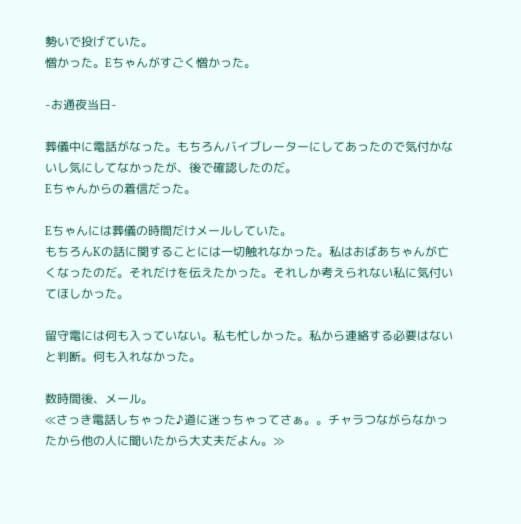勢いで投げていた。
憎かった。Eちゃんがすごく憎かった。

-お通夜当日-

葬儀中に電話がなった。もちろんバイブレーターにしてあったので気付かないし気にしてなかったが、後で確認したのだ。
Eちゃんからの着信だった。

Eちゃんには葬儀の時間だけメールしていた。
もちろんKの話に関することには一切触れなかった。私はおばあちゃんが亡くなったのだ。それだけを伝えたかった。それしか考えられない私に気付いてほしかった。

留守電には何も入っていない。私も忙しかった。私から連絡する必要はないと判断。何も入れなかった。

数時間後、メール。
≪さっき電話しちゃった♪道に迷っちゃってさぁ。。チャラつながらなかったから他の人に聞いたから大丈夫だよん。≫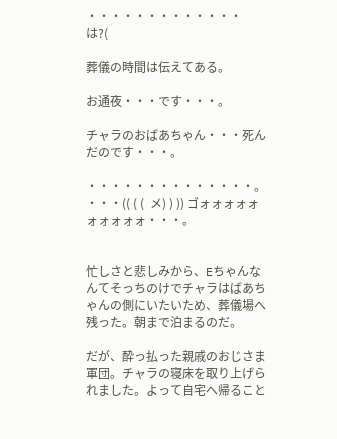・・・・・・・・・・・・・
は?(

葬儀の時間は伝えてある。

お通夜・・・です・・・。

チャラのおばあちゃん・・・死んだのです・・・。

・・・・・・・・・・・・・・。
・・・(( ( (  メ) ) )) ゴォォォォォォォォォォ・・・。


忙しさと悲しみから、Eちゃんなんてそっちのけでチャラはばあちゃんの側にいたいため、葬儀場へ残った。朝まで泊まるのだ。

だが、酔っ払った親戚のおじさま軍団。チャラの寝床を取り上げられました。よって自宅へ帰ること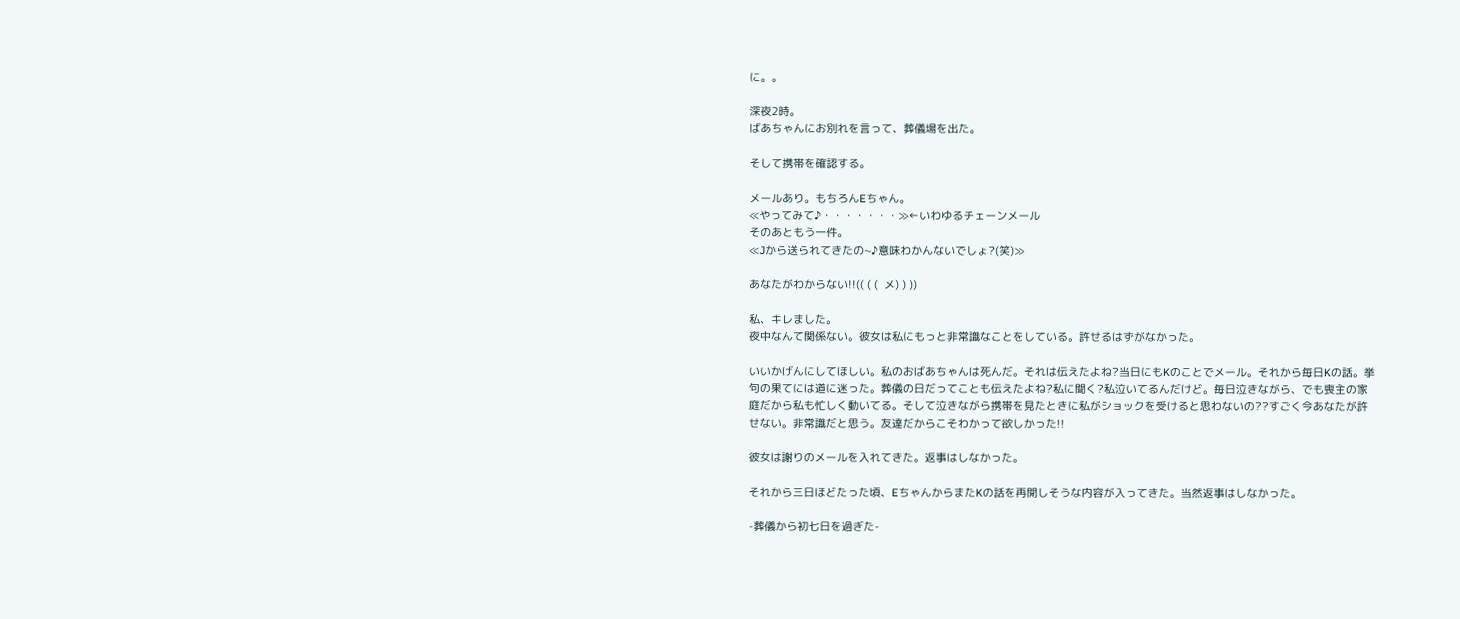に。。

深夜2時。
ばあちゃんにお別れを言って、葬儀場を出た。

そして携帯を確認する。

メールあり。もちろんEちゃん。
≪やってみて♪・・・・・・・≫←いわゆるチェーンメール
そのあともう一件。
≪Jから送られてきたの~♪意味わかんないでしょ?(笑)≫

あなたがわからない!!(( ( (  メ) ) ))

私、キレました。
夜中なんて関係ない。彼女は私にもっと非常識なことをしている。許せるはずがなかった。

いいかげんにしてほしい。私のおばあちゃんは死んだ。それは伝えたよね?当日にもKのことでメール。それから毎日Kの話。挙句の果てには道に迷った。葬儀の日だってことも伝えたよね?私に聞く?私泣いてるんだけど。毎日泣きながら、でも喪主の家庭だから私も忙しく動いてる。そして泣きながら携帯を見たときに私がショックを受けると思わないの??すごく今あなたが許せない。非常識だと思う。友達だからこそわかって欲しかった!!

彼女は謝りのメールを入れてきた。返事はしなかった。

それから三日ほどたった頃、EちゃんからまたKの話を再開しそうな内容が入ってきた。当然返事はしなかった。

-葬儀から初七日を過ぎた-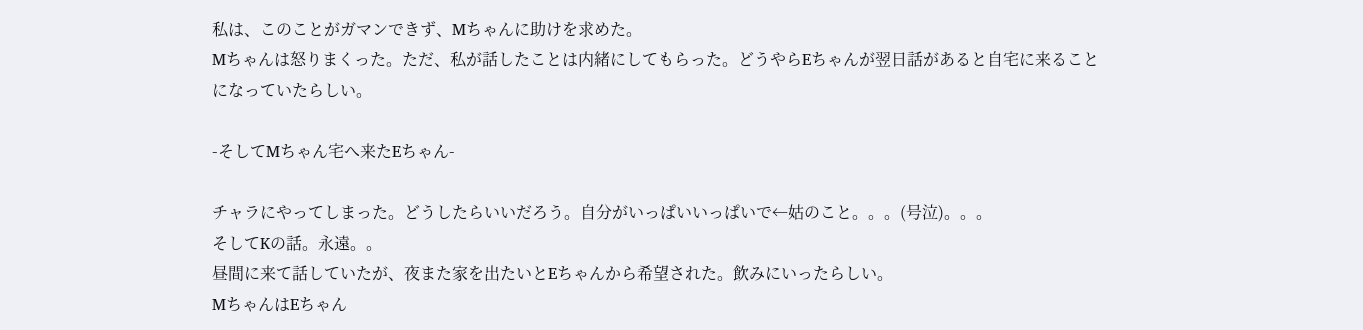私は、このことがガマンできず、Mちゃんに助けを求めた。
Mちゃんは怒りまくった。ただ、私が話したことは内緒にしてもらった。どうやらEちゃんが翌日話があると自宅に来ることになっていたらしい。

-そしてMちゃん宅へ来たEちゃん-

チャラにやってしまった。どうしたらいいだろう。自分がいっぱいいっぱいで←姑のこと。。。(号泣)。。。
そしてKの話。永遠。。
昼間に来て話していたが、夜また家を出たいとEちゃんから希望された。飲みにいったらしい。
MちゃんはEちゃん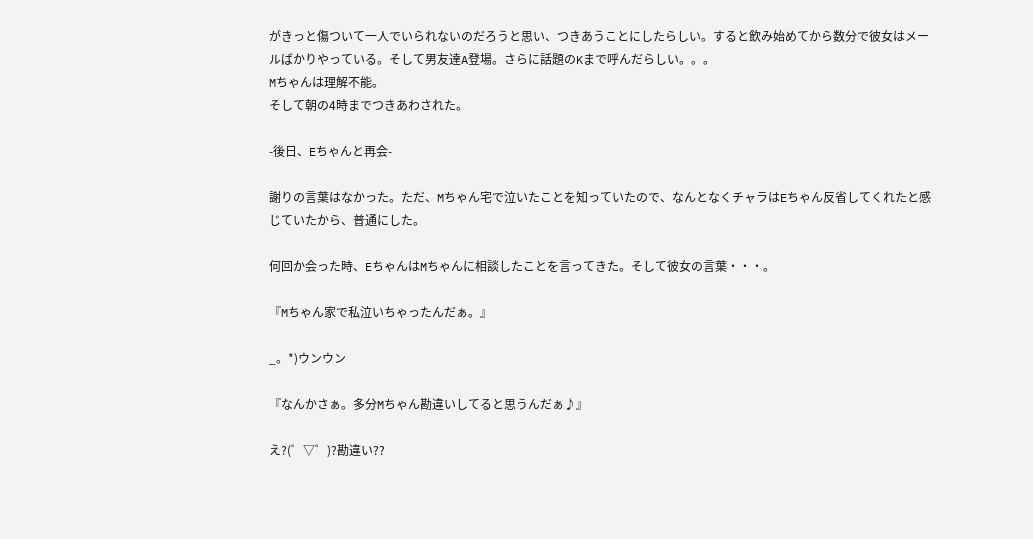がきっと傷ついて一人でいられないのだろうと思い、つきあうことにしたらしい。すると飲み始めてから数分で彼女はメールばかりやっている。そして男友達A登場。さらに話題のKまで呼んだらしい。。。
Mちゃんは理解不能。
そして朝の4時までつきあわされた。

-後日、Eちゃんと再会-

謝りの言葉はなかった。ただ、Mちゃん宅で泣いたことを知っていたので、なんとなくチャラはEちゃん反省してくれたと感じていたから、普通にした。

何回か会った時、EちゃんはMちゃんに相談したことを言ってきた。そして彼女の言葉・・・。

『Mちゃん家で私泣いちゃったんだぁ。』

_。*)ウンウン

『なんかさぁ。多分Mちゃん勘違いしてると思うんだぁ♪』

え?(゜▽゜)?勘違い??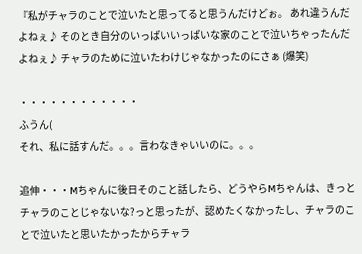『私がチャラのことで泣いたと思ってると思うんだけどぉ。 あれ違うんだよねぇ♪ そのとき自分のいっぱいいっぱいな家のことで泣いちゃったんだよねぇ♪ チャラのために泣いたわけじゃなかったのにさぁ (爆笑)

・・・・・・・・・・・・
ふうん(
それ、私に話すんだ。。。言わなきゃいいのに。。。

追伸・・・Mちゃんに後日そのこと話したら、どうやらMちゃんは、きっとチャラのことじゃないな?っと思ったが、認めたくなかったし、チャラのことで泣いたと思いたかったからチャラ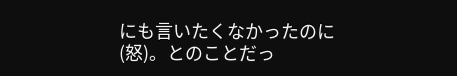にも言いたくなかったのに(怒)。とのことだっ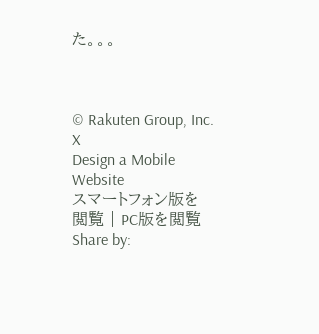た。。。



© Rakuten Group, Inc.
X
Design a Mobile Website
スマートフォン版を閲覧 | PC版を閲覧
Share by: